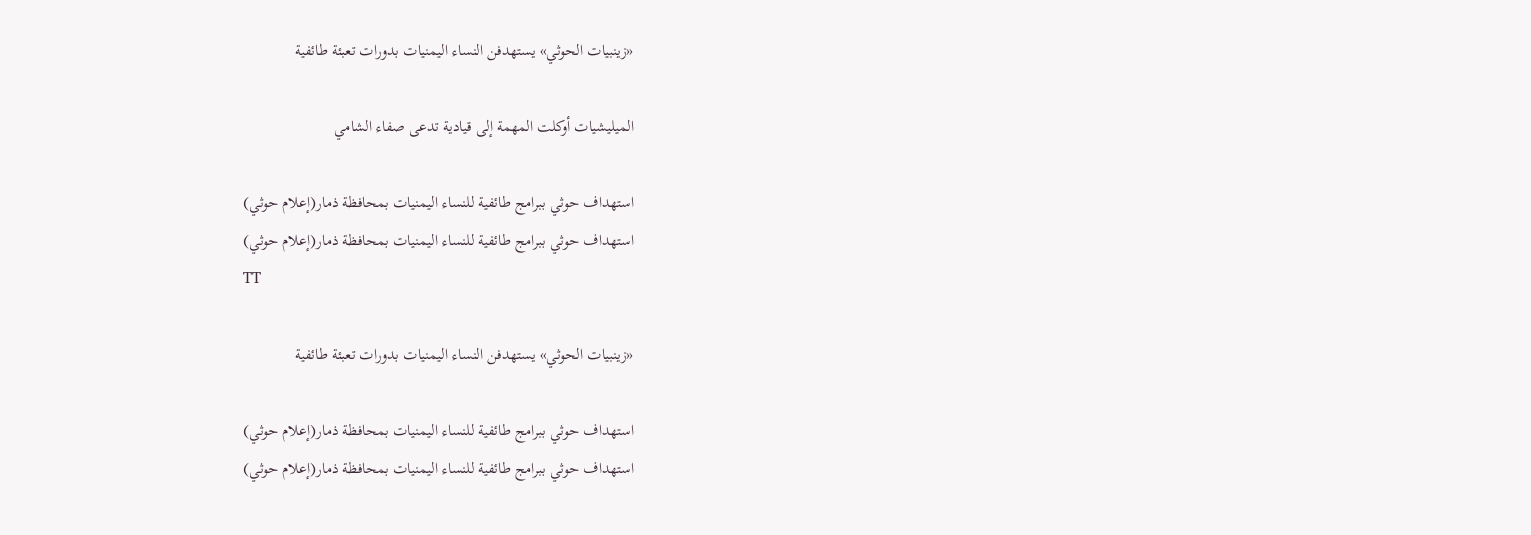«زينبيات الحوثي» يستهدفن النساء اليمنيات بدورات تعبئة طائفية

الميليشيات أوكلت المهمة إلى قيادية تدعى صفاء الشامي

استهداف حوثي ببرامج طائفية للنساء اليمنيات بمحافظة ذمار(إعلام حوثي)
استهداف حوثي ببرامج طائفية للنساء اليمنيات بمحافظة ذمار(إعلام حوثي)
TT

«زينبيات الحوثي» يستهدفن النساء اليمنيات بدورات تعبئة طائفية

استهداف حوثي ببرامج طائفية للنساء اليمنيات بمحافظة ذمار(إعلام حوثي)
استهداف حوثي ببرامج طائفية للنساء اليمنيات بمحافظة ذمار(إعلام حوثي)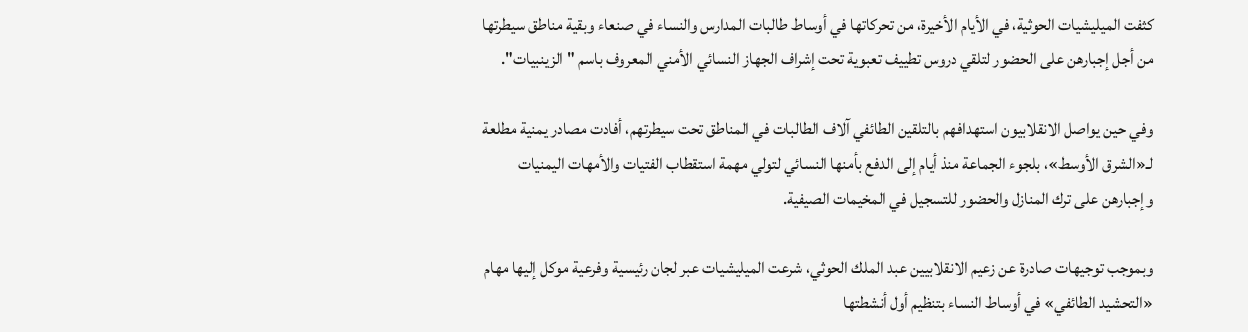كثفت الميليشيات الحوثية، في الأيام الأخيرة، من تحركاتها في أوساط طالبات المدارس والنساء في صنعاء وبقية مناطق سيطرتها من أجل إجبارهن على الحضور لتلقي دروس تطييف تعبوية تحت إشراف الجهاز النسائي الأمني المعروف باسم "الزينبيات".

وفي حين يواصل الانقلابيون استهدافهم بالتلقين الطائفي آلاف الطالبات في المناطق تحت سيطرتهم، أفادت مصادر يمنية مطلعة لـ«الشرق الأوسط»، بلجوء الجماعة منذ أيام إلى الدفع بأمنها النسائي لتولي مهمة استقطاب الفتيات والأمهات اليمنيات وإجبارهن على ترك المنازل والحضور للتسجيل في المخيمات الصيفية.

وبموجب توجيهات صادرة عن زعيم الانقلابيين عبد الملك الحوثي، شرعت الميليشيات عبر لجان رئيسية وفرعية موكل إليها مهام «التحشيد الطائفي» في أوساط النساء بتنظيم أول أنشطتها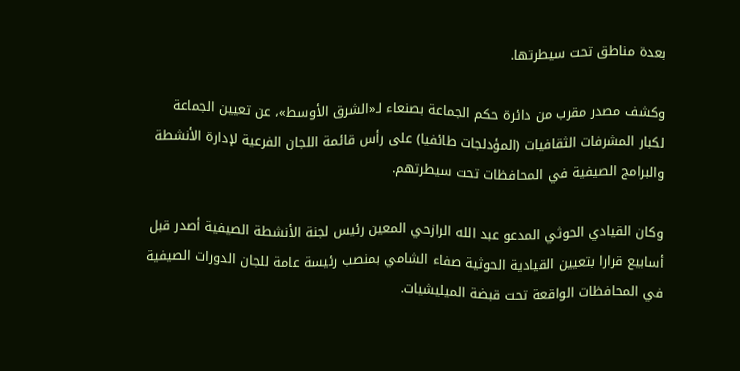بعدة مناطق تحت سيطرتها.

وكشف مصدر مقرب من دائرة حكم الجماعة بصنعاء لـ«الشرق الأوسط»، عن تعيين الجماعة لكبار المشرفات الثقافيات (المؤدلجات طائفيا) على رأس قائمة اللجان الفرعية لإدارة الأنشطة والبرامج الصيفية في المحافظات تحت سيطرتهم.

وكان القيادي الحوثي المدعو عبد الله الرازحي المعين رئيس لجنة الأنشطة الصيفية أصدر قبل أسابيع قرارا بتعيين القيادية الحوثية صفاء الشامي بمنصب رئيسة عامة للجان الدورات الصيفية في المحافظات الواقعة تحت قبضة الميليشيات.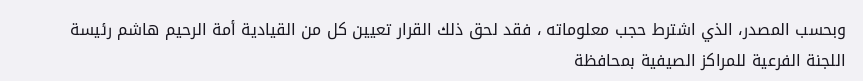وبحسب المصدر، الذي اشترط حجب معلوماته ، فقد لحق ذلك القرار تعيين كل من القيادية أمة الرحيم هاشم رئيسة اللجنة الفرعية للمراكز الصيفية بمحافظة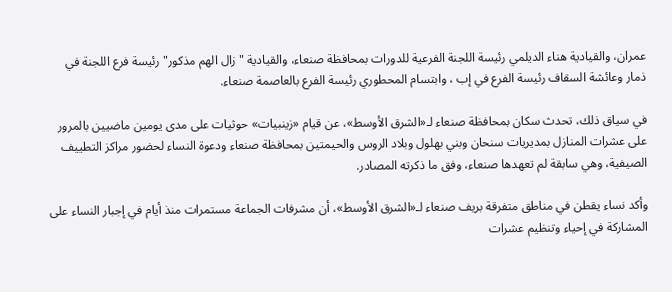عمران، والقيادية هناء الديلمي رئيسة اللجنة الفرعية للدورات بمحافظة صنعاء، والقيادية "زال الهم مذكور" رئيسة فرع اللجنة في ذمار وعائشة السقاف رئيسة الفرع في إب ، وابتسام المحطوري رئيسة الفرع بالعاصمة صنعاء.

في سياق ذلك، تحدث سكان بمحافظة صنعاء لـ«الشرق الأوسط»، عن قيام «زينبيات» حوثيات على مدى يومين ماضيين بالمرور على عشرات المنازل بمديريات سنحان وبني بهلول وبلاد الروس والحيمتين بمحافظة صنعاء ودعوة النساء لحضور مراكز التطييف الصيفية، وهي سابقة لم تعهدها صنعاء، وفق ما ذكرته المصادر.

وأكد نساء يقطن في مناطق متفرقة بريف صنعاء لـ«الشرق الأوسط»، أن مشرفات الجماعة مستمرات منذ أيام في إجبار النساء على المشاركة في إحياء وتنظيم عشرات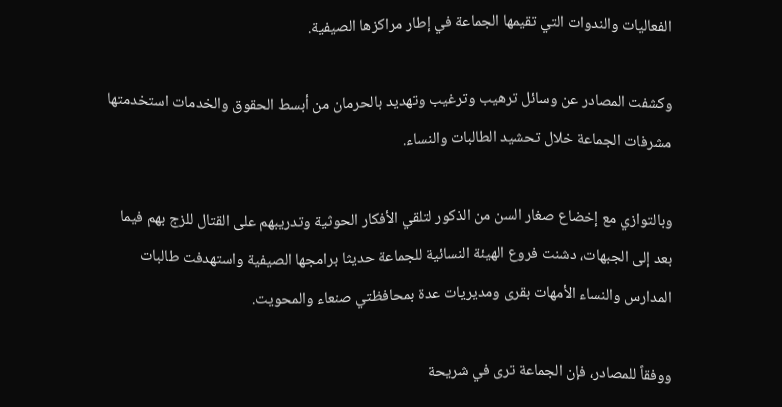الفعاليات والندوات التي تقيمها الجماعة في إطار مراكزها الصيفية.

وكشفت المصادر عن وسائل ترهيب وترغيب وتهديد بالحرمان من أبسط الحقوق والخدمات استخدمتها مشرفات الجماعة خلال تحشيد الطالبات والنساء.

وبالتوازي مع إخضاع صغار السن من الذكور لتلقي الأفكار الحوثية وتدريبهم على القتال للزج بهم فيما بعد إلى الجبهات، دشنت فروع الهيئة النسائية للجماعة حديثا برامجها الصيفية واستهدفت طالبات المدارس والنساء الأمهات بقرى ومديريات عدة بمحافظتي صنعاء والمحويت.

ووفقاً للمصادر، فإن الجماعة ترى في شريحة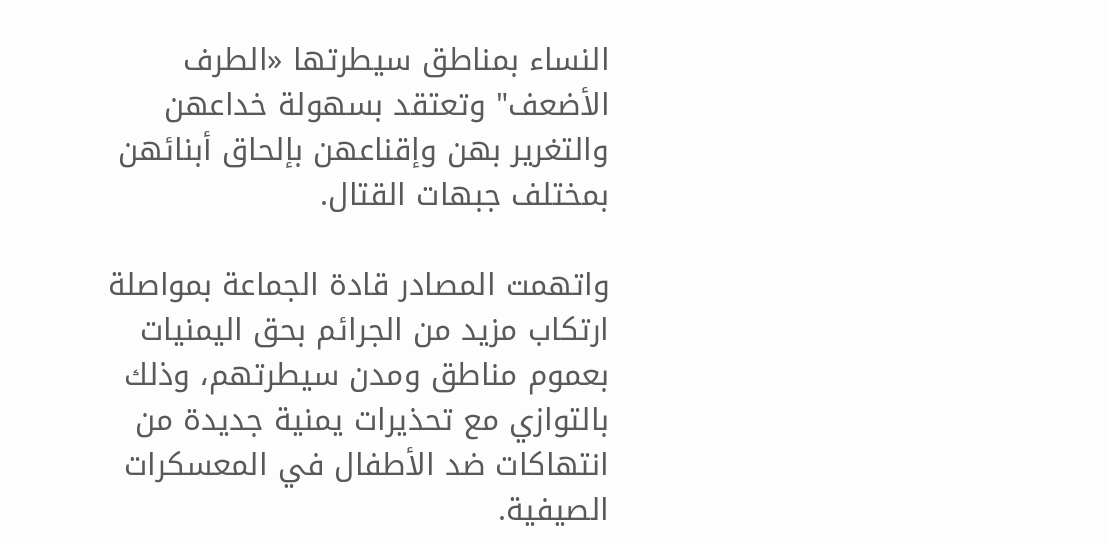النساء بمناطق سيطرتها «الطرف الأضعف" وتعتقد بسهولة خداعهن والتغرير بهن وإقناعهن بإلحاق أبنائهن بمختلف جبهات القتال.

واتهمت المصادر قادة الجماعة بمواصلة ارتكاب مزيد من الجرائم بحق اليمنيات بعموم مناطق ومدن سيطرتهم، وذلك بالتوازي مع تحذيرات يمنية جديدة من انتهاكات ضد الأطفال في المعسكرات الصيفية.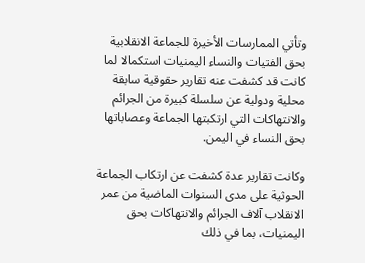وتأتي الممارسات الأخيرة للجماعة الانقلابية بحق الفتيات والنساء اليمنيات استكمالا لما كانت قد كشفت عنه تقارير حقوقية سابقة محلية ودولية عن سلسلة كبيرة من الجرائم والانتهاكات التي ارتكبتها الجماعة وعصاباتها بحق النساء في اليمن.

وكانت تقارير عدة كشفت عن ارتكاب الجماعة الحوثية على مدى السنوات الماضية من عمر الانقلاب آلاف الجرائم والانتهاكات بحق اليمنيات، بما في ذلك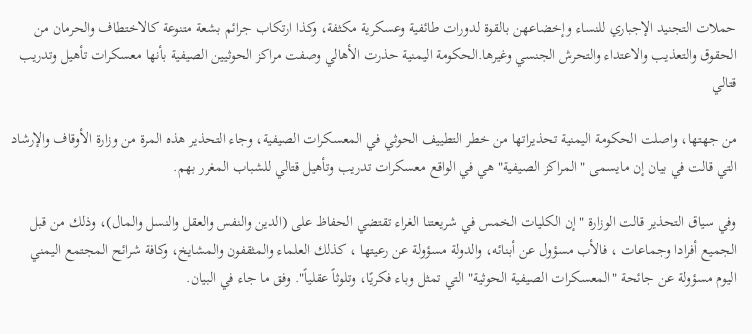حملات التجنيد الإجباري للنساء وإخضاعهن بالقوة لدورات طائفية وعسكرية مكثفة، وكذا ارتكاب جرائم بشعة متنوعة كالاختطاف والحرمان من الحقوق والتعذيب والاعتداء والتحرش الجنسي وغيرها.الحكومة اليمنية حذرت الأهالي وصفت مراكز الحوثيين الصيفية بأنها معسكرات تأهيل وتدريب قتالي

من جهتها، واصلت الحكومة اليمنية تحذيراتها من خطر التطييف الحوثي في المعسكرات الصيفية، وجاء التحذير هذه المرة من وزارة الأوقاف والإرشاد التي قالت في بيان إن مايسمى "المراكز الصيفية" هي في الواقع معسكرات تدريب وتأهيل قتالي للشباب المغرر بهم.

وفي سياق التحذير قالت الوزارة "إن الكليات الخمس في شريعتنا الغراء تقتضي الحفاظ على (الدين والنفس والعقل والنسل والمال)، وذلك من قبل الجميع أفرادا وجماعات ، فالأب مسؤول عن أبنائه، والدولة مسؤولة عن رعيتها ، كذلك العلماء والمثقفون والمشايخ، وكافة شرائح المجتمع اليمني اليوم مسؤولة عن جائحة "المعسكرات الصيفية الحوثية" التي تمثل وباء فكريًا، وتلوثاً عقلياً". وفق ما جاء في البيان.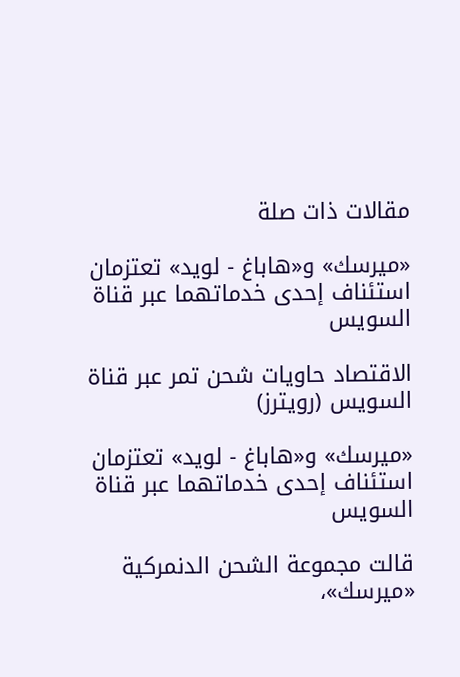مقالات ذات صلة

«ميرسك» و«هاباغ - لويد» تعتزمان استئناف إحدى خدماتهما عبر قناة السويس

الاقتصاد حاويات شحن تمر عبر قناة السويس (رويترز)

«ميرسك» و«هاباغ - لويد» تعتزمان استئناف إحدى خدماتهما عبر قناة السويس

قالت مجموعة الشحن الدنمركية «ميرسك»،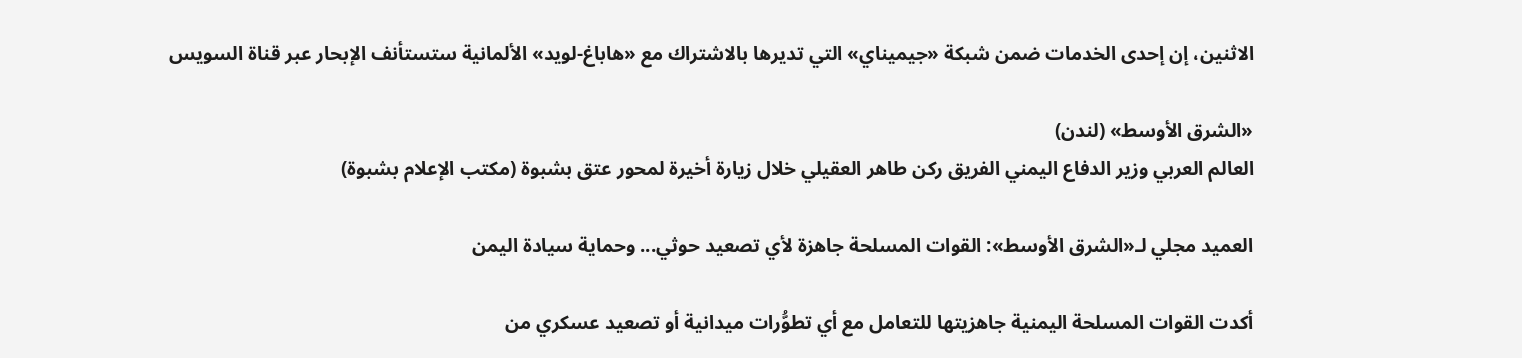الاثنين، إن إحدى الخدمات ضمن شبكة «جيميناي» التي تديرها بالاشتراك مع «هاباغ-لويد» الألمانية ستستأنف الإبحار عبر قناة السويس

«الشرق الأوسط» (لندن)
العالم العربي وزير الدفاع اليمني الفريق ركن طاهر العقيلي خلال زيارة أخيرة لمحور عتق بشبوة (مكتب الإعلام بشبوة)

العميد مجلي لـ«الشرق الأوسط»: القوات المسلحة جاهزة لأي تصعيد حوثي... وحماية سيادة اليمن

أكدت القوات المسلحة اليمنية جاهزيتها للتعامل مع أي تطوُّرات ميدانية أو تصعيد عسكري من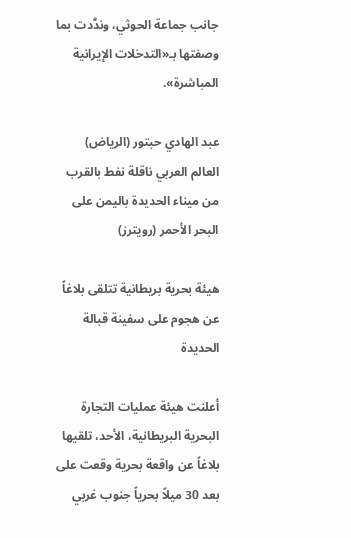جانب جماعة الحوثي، وندَّدت بما وصفتها بـ«التدخلات الإيرانية المباشرة».

عبد الهادي حبتور (الرياض)
العالم العربي ناقلة نفط بالقرب من ميناء الحديدة باليمن على البحر الأحمر (رويترز)

هيئة بحرية بريطانية تتلقى بلاغاً عن هجوم على سفينة قبالة الحديدة

أعلنت هيئة عمليات التجارة البحرية البريطانية، الأحد، تلقيها بلاغاً عن واقعة بحرية وقعت على بعد 30 ميلاً بحرياً جنوب غربي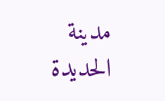مدينة الحديدة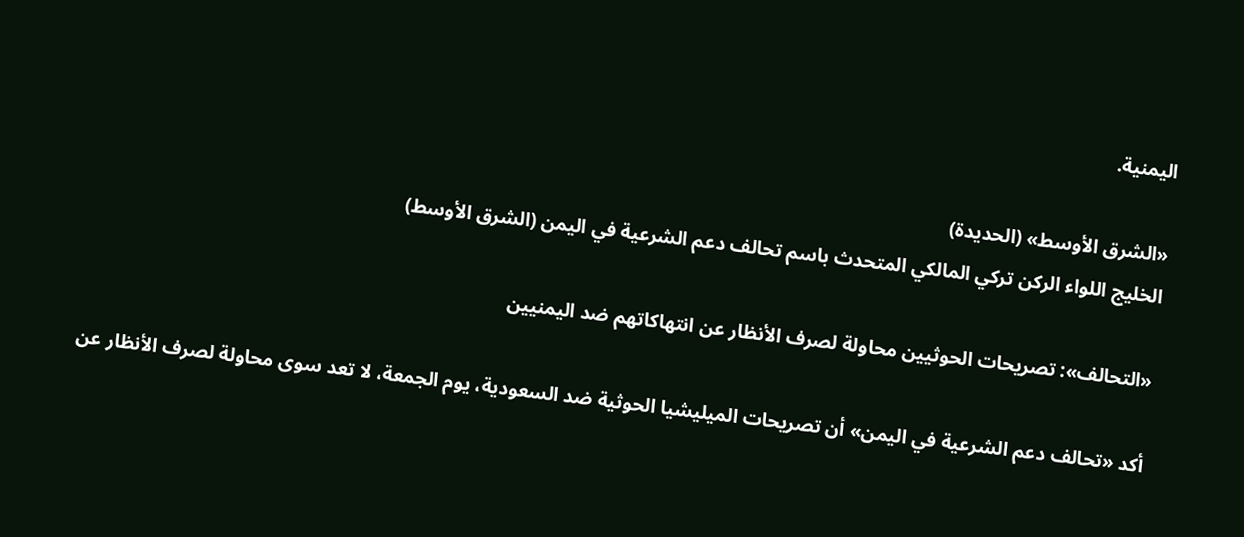اليمنية.

«الشرق الأوسط» (الحديدة)
الخليج اللواء الركن تركي المالكي المتحدث باسم تحالف دعم الشرعية في اليمن (الشرق الأوسط)

«التحالف»: تصريحات الحوثيين محاولة لصرف الأنظار عن انتهاكاتهم ضد اليمنيين

أكد «تحالف دعم الشرعية في اليمن» أن تصريحات الميليشيا الحوثية ضد السعودية، يوم الجمعة، لا تعد سوى محاولة لصرف الأنظار عن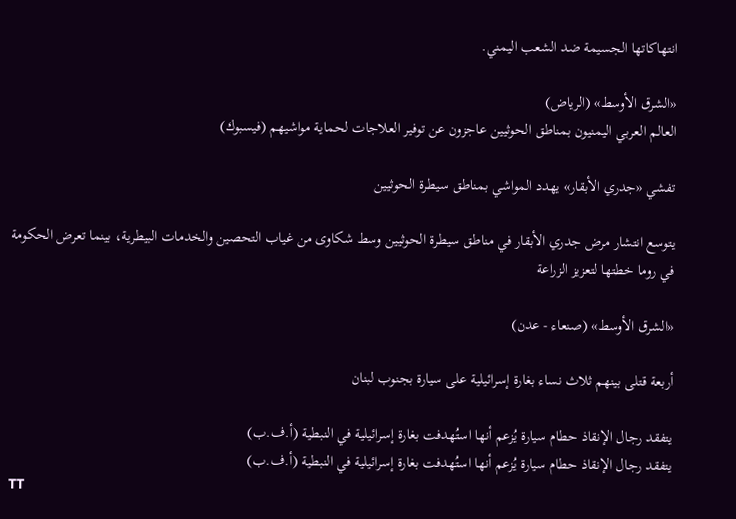انتهاكاتها الجسيمة ضد الشعب اليمني.

«الشرق الأوسط» (الرياض)
العالم العربي اليمنيون بمناطق الحوثيين عاجزون عن توفير العلاجات لحماية مواشيهم (فيسبوك)

تفشي «جدري الأبقار» يهدد المواشي بمناطق سيطرة الحوثيين

يتوسع انتشار مرض جدري الأبقار في مناطق سيطرة الحوثيين وسط شكاوى من غياب التحصين والخدمات البيطرية، بينما تعرض الحكومة في روما خطتها لتعزيز الزراعة

«الشرق الأوسط» (صنعاء - عدن)

أربعة قتلى بينهم ثلاث نساء بغارة إسرائيلية على سيارة بجنوب لبنان

يتفقد رجال الإنقاذ حطام سيارة يُزعم أنها استُهدفت بغارة إسرائيلية في النبطية (أ.ف.ب)
يتفقد رجال الإنقاذ حطام سيارة يُزعم أنها استُهدفت بغارة إسرائيلية في النبطية (أ.ف.ب)
TT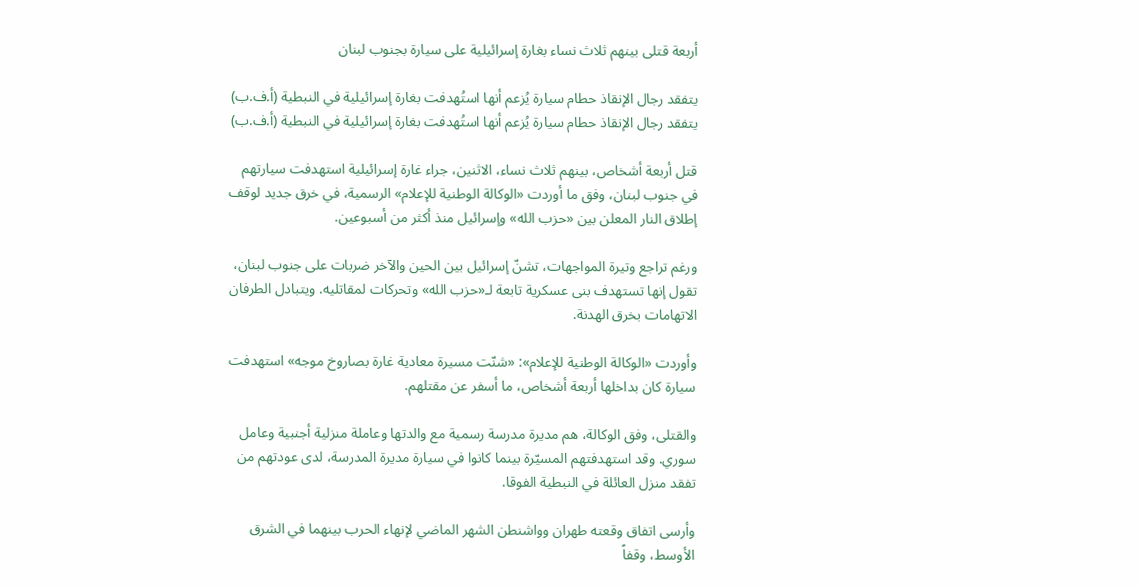أربعة قتلى بينهم ثلاث نساء بغارة إسرائيلية على سيارة بجنوب لبنان

يتفقد رجال الإنقاذ حطام سيارة يُزعم أنها استُهدفت بغارة إسرائيلية في النبطية (أ.ف.ب)
يتفقد رجال الإنقاذ حطام سيارة يُزعم أنها استُهدفت بغارة إسرائيلية في النبطية (أ.ف.ب)

قتل أربعة أشخاص، بينهم ثلاث نساء، الاثنين، جراء غارة إسرائيلية استهدفت سيارتهم في جنوب لبنان، وفق ما أوردت «الوكالة الوطنية للإعلام» الرسمية، في خرق جديد لوقف إطلاق النار المعلن بين «حزب الله» وإسرائيل منذ أكثر من أسبوعين.

ورغم تراجع وتيرة المواجهات، تشنّ إسرائيل بين الحين والآخر ضربات على جنوب لبنان، تقول إنها تستهدف بنى عسكرية تابعة لـ«حزب الله» وتحركات لمقاتليه. ويتبادل الطرفان الاتهامات بخرق الهدنة.

وأوردت «الوكالة الوطنية للإعلام»: «شنّت مسيرة معادية غارة بصاروخ موجه» استهدفت سيارة كان بداخلها أربعة أشخاص، ما أسفر عن مقتلهم.

والقتلى، وفق الوكالة، هم مديرة مدرسة رسمية مع والدتها وعاملة منزلية أجنبية وعامل سوري. وقد استهدفتهم المسيّرة بينما كانوا في سيارة مديرة المدرسة، لدى عودتهم من تفقد منزل العائلة في النبطية الفوقا.

وأرسى اتفاق وقعته طهران وواشنطن الشهر الماضي لإنهاء الحرب بينهما في الشرق الأوسط، وقفاً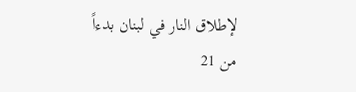لإطلاق النار في لبنان بدءاً من 21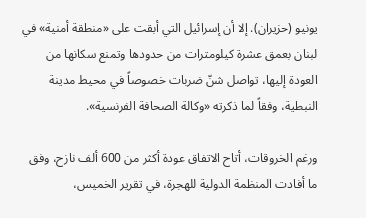يونيو (حزيران). إلا أن إسرائيل التي أبقت على «منطقة أمنية» في لبنان بعمق عشرة كيلومترات من حدودها وتمنع سكانها من العودة إليها، تواصل شنّ ضربات خصوصاً في محيط مدينة النبطية، وفقاً لما ذكرته «وكالة الصحافة الفرنسية».

ورغم الخروقات، أتاح الاتفاق عودة أكثر من 600 ألف نازح، وفق ما أفادت المنظمة الدولية للهجرة، في تقرير الخميس،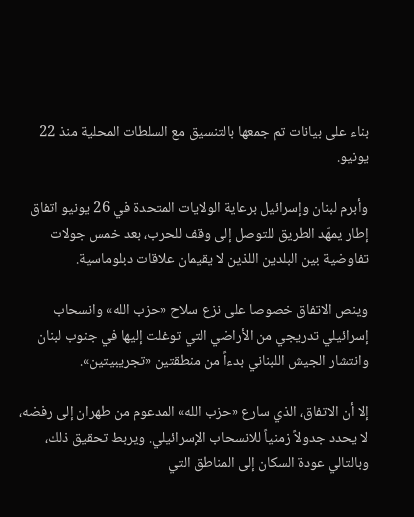بناء على بيانات تم جمعها بالتنسيق مع السلطات المحلية منذ 22 يونيو.

وأبرم لبنان وإسرائيل برعاية الولايات المتحدة في 26 يونيو اتفاق إطار يمهّد الطريق للتوصل إلى وقف للحرب، بعد خمس جولات تفاوضية بين البلدين اللذين لا يقيمان علاقات دبلوماسية.

وينص الاتفاق خصوصا على نزع سلاح «حزب الله» وانسحاب إسرائيلي تدريجي من الأراضي التي توغلت إليها في جنوب لبنان وانتشار الجيش اللبناني بدءاً من منطقتين «تجريبيتين».

إلا أن الاتفاق، الذي سارع «حزب الله» المدعوم من طهران إلى رفضه، لا يحدد جدولاً زمنياً للانسحاب الإسرائيلي. ويربط تحقيق ذلك، وبالتالي عودة السكان إلى المناطق التي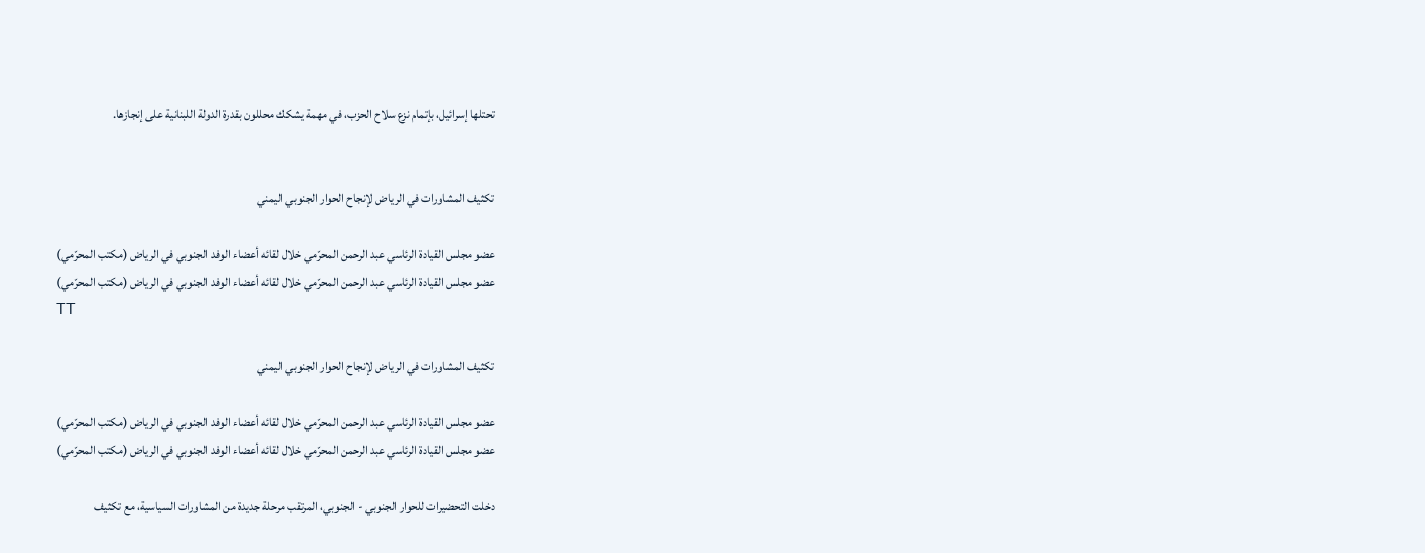تحتلها إسرائيل، بإتمام نزع سلاح الحزب، في مهمة يشكك محللون بقدرة الدولة اللبنانية على إنجازها.


تكثيف المشاورات في الرياض لإنجاح الحوار الجنوبي اليمني

عضو مجلس القيادة الرئاسي عبد الرحمن المحرّمي خلال لقائه أعضاء الوفد الجنوبي في الرياض (مكتب المحرّمي)
عضو مجلس القيادة الرئاسي عبد الرحمن المحرّمي خلال لقائه أعضاء الوفد الجنوبي في الرياض (مكتب المحرّمي)
TT

تكثيف المشاورات في الرياض لإنجاح الحوار الجنوبي اليمني

عضو مجلس القيادة الرئاسي عبد الرحمن المحرّمي خلال لقائه أعضاء الوفد الجنوبي في الرياض (مكتب المحرّمي)
عضو مجلس القيادة الرئاسي عبد الرحمن المحرّمي خلال لقائه أعضاء الوفد الجنوبي في الرياض (مكتب المحرّمي)

دخلت التحضيرات للحوار الجنوبي - الجنوبي، المرتقب مرحلة جديدة من المشاورات السياسية، مع تكثيف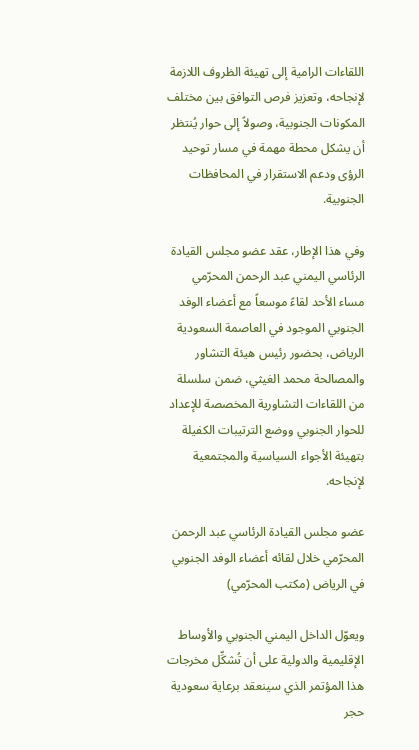اللقاءات الرامية إلى تهيئة الظروف اللازمة لإنجاحه، وتعزيز فرص التوافق بين مختلف المكونات الجنوبية، وصولاً إلى حوار يُنتظر أن يشكل محطة مهمة في مسار توحيد الرؤى ودعم الاستقرار في المحافظات الجنوبية.

وفي هذا الإطار، عقد عضو مجلس القيادة الرئاسي اليمني عبد الرحمن المحرّمي مساء الأحد لقاءً موسعاً مع أعضاء الوفد الجنوبي الموجود في العاصمة السعودية الرياض، بحضور رئيس هيئة التشاور والمصالحة محمد الغيثي، ضمن سلسلة من اللقاءات التشاورية المخصصة للإعداد للحوار الجنوبي ووضع الترتيبات الكفيلة بتهيئة الأجواء السياسية والمجتمعية لإنجاحه.

عضو مجلس القيادة الرئاسي عبد الرحمن المحرّمي خلال لقائه أعضاء الوفد الجنوبي في الرياض (مكتب المحرّمي)

ويعوّل الداخل اليمني الجنوبي والأوساط الإقليمية والدولية على أن تُشكِّل مخرجات هذا المؤتمر الذي سينعقد برعاية سعودية حجر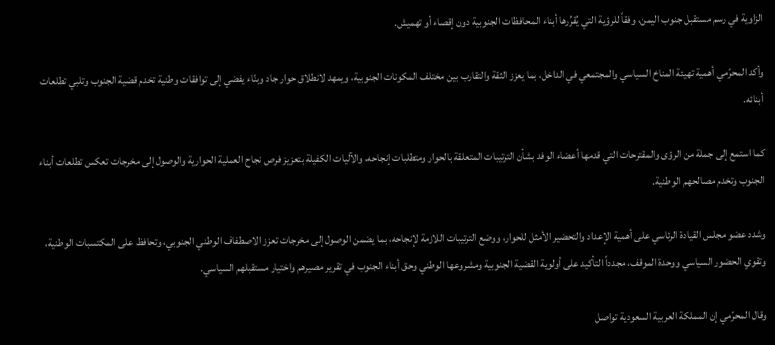الزاوية في رسم مستقبل جنوب اليمن، وفقاً للرؤية التي يُقرِّرها أبناء المحافظات الجنوبية دون إقصاء أو تهميش.

وأكد المحرّمي أهمية تهيئة المناخ السياسي والمجتمعي في الداخل، بما يعزز الثقة والتقارب بين مختلف المكونات الجنوبية، ويمهد لانطلاق حوار جاد وبنّاء يفضي إلى توافقات وطنية تخدم قضية الجنوب وتلبي تطلعات أبنائه.

كما استمع إلى جملة من الرؤى والمقترحات التي قدمها أعضاء الوفد بشأن الترتيبات المتعلقة بالحوار ومتطلبات إنجاحه، والآليات الكفيلة بتعزيز فرص نجاح العملية الحوارية والوصول إلى مخرجات تعكس تطلعات أبناء الجنوب وتخدم مصالحهم الوطنية.

وشدد عضو مجلس القيادة الرئاسي على أهمية الإعداد والتحضير الأمثل للحوار، ووضع الترتيبات اللازمة لإنجاحه، بما يضمن الوصول إلى مخرجات تعزز الاصطفاف الوطني الجنوبي، وتحافظ على المكتسبات الوطنية، وتقوي الحضور السياسي ووحدة الموقف، مجدداً التأكيد على أولوية القضية الجنوبية ومشروعها الوطني وحق أبناء الجنوب في تقرير مصيرهم واختيار مستقبلهم السياسي.

وقال المحرّمي إن المملكة العربية السعودية تواصل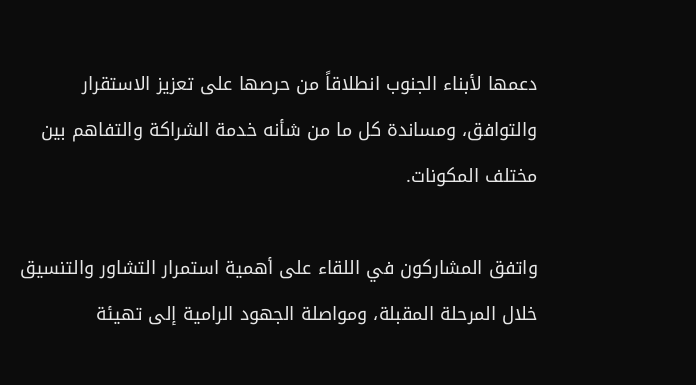دعمها لأبناء الجنوب انطلاقاً من حرصها على تعزيز الاستقرار والتوافق، ومساندة كل ما من شأنه خدمة الشراكة والتفاهم بين مختلف المكونات.

واتفق المشاركون في اللقاء على أهمية استمرار التشاور والتنسيق خلال المرحلة المقبلة، ومواصلة الجهود الرامية إلى تهيئة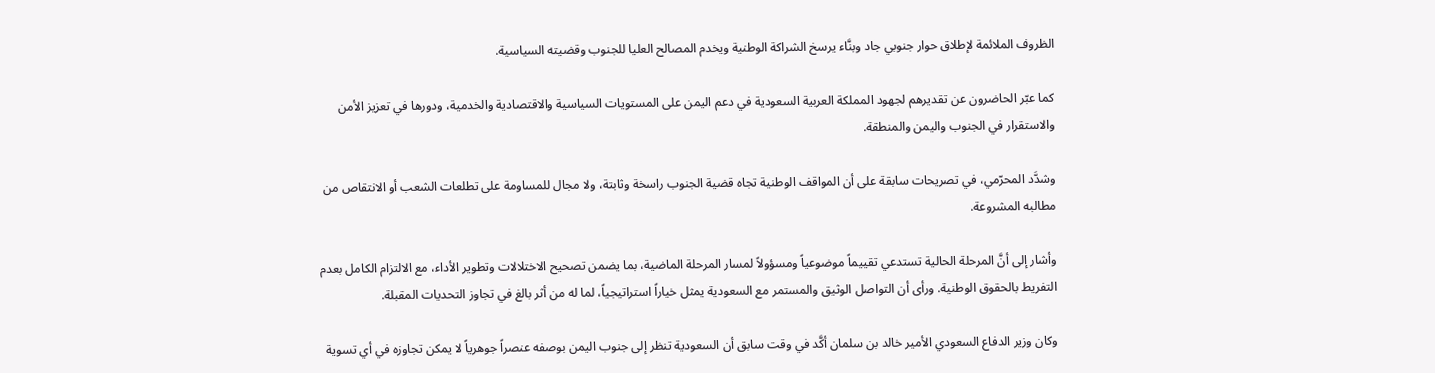الظروف الملائمة لإطلاق حوار جنوبي جاد وبنَّاء يرسخ الشراكة الوطنية ويخدم المصالح العليا للجنوب وقضيته السياسية.

كما عبّر الحاضرون عن تقديرهم لجهود المملكة العربية السعودية في دعم اليمن على المستويات السياسية والاقتصادية والخدمية، ودورها في تعزيز الأمن والاستقرار في الجنوب واليمن والمنطقة.

وشدَّد المحرّمي، في تصريحات سابقة على أن المواقف الوطنية تجاه قضية الجنوب راسخة وثابتة، ولا مجال للمساومة على تطلعات الشعب أو الانتقاص من مطالبه المشروعة.

وأشار إلى أنَّ المرحلة الحالية تستدعي تقييماً موضوعياً ومسؤولاً لمسار المرحلة الماضية، بما يضمن تصحيح الاختلالات وتطوير الأداء، مع الالتزام الكامل بعدم التفريط بالحقوق الوطنية. ورأى أن التواصل الوثيق والمستمر مع السعودية يمثل خياراً استراتيجياً، لما له من أثر بالغ في تجاوز التحديات المقبلة.

وكان وزير الدفاع السعودي الأمير خالد بن سلمان أكَّد في وقت سابق أن السعودية تنظر إلى جنوب اليمن بوصفه عنصراً جوهرياً لا يمكن تجاوزه في أي تسوية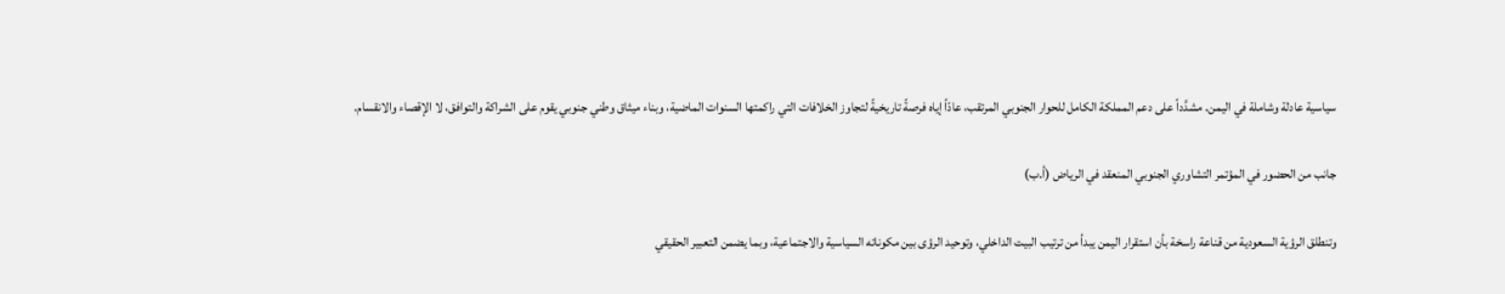سياسية عادلة وشاملة في اليمن. مشدَّداً على دعم المملكة الكامل للحوار الجنوبي المرتقب، عادّاً إياه فرصةً تاريخيةً لتجاوز الخلافات التي راكمتها السنوات الماضية، وبناء ميثاق وطني جنوبي يقوم على الشراكة والتوافق، لا الإقصاء والانقسام.

جانب من الحضور في المؤتمر التشاوري الجنوبي المنعقد في الرياض (أ.ب)

وتنطلق الرؤية السعودية من قناعة راسخة بأن استقرار اليمن يبدأ من ترتيب البيت الداخلي، وتوحيد الرؤى بين مكوناته السياسية والاجتماعية، وبما يضمن التعبير الحقيقي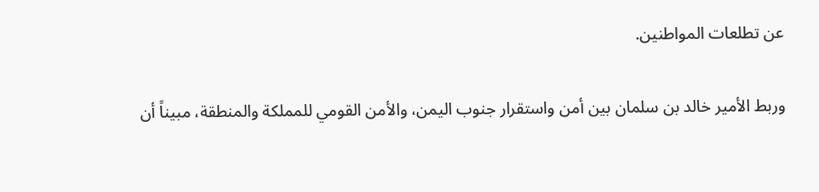عن تطلعات المواطنين.

وربط الأمير خالد بن سلمان بين أمن واستقرار جنوب اليمن، والأمن القومي للمملكة والمنطقة، مبيناً أن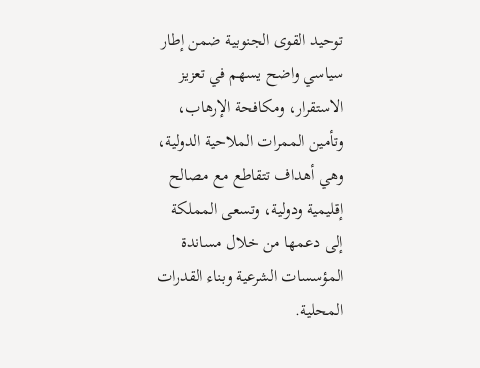توحيد القوى الجنوبية ضمن إطار سياسي واضح يسهم في تعزيز الاستقرار، ومكافحة الإرهاب، وتأمين الممرات الملاحية الدولية، وهي أهداف تتقاطع مع مصالح إقليمية ودولية، وتسعى المملكة إلى دعمها من خلال مساندة المؤسسات الشرعية وبناء القدرات المحلية.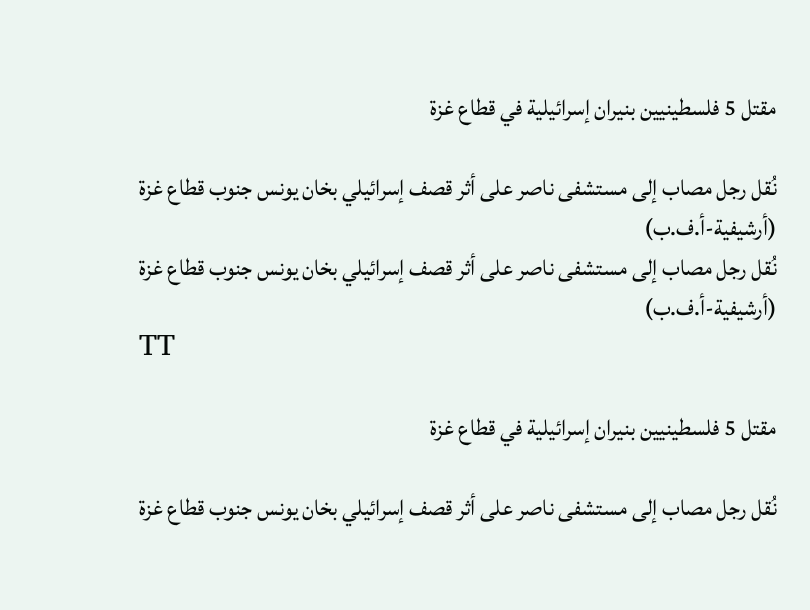مقتل 5 فلسطينيين بنيران إسرائيلية في قطاع غزة

نُقل رجل مصاب إلى مستشفى ناصر على أثر قصف إسرائيلي بخان يونس جنوب قطاع غزة (أرشيفية-أ.ف.ب)
نُقل رجل مصاب إلى مستشفى ناصر على أثر قصف إسرائيلي بخان يونس جنوب قطاع غزة (أرشيفية-أ.ف.ب)
TT

مقتل 5 فلسطينيين بنيران إسرائيلية في قطاع غزة

نُقل رجل مصاب إلى مستشفى ناصر على أثر قصف إسرائيلي بخان يونس جنوب قطاع غزة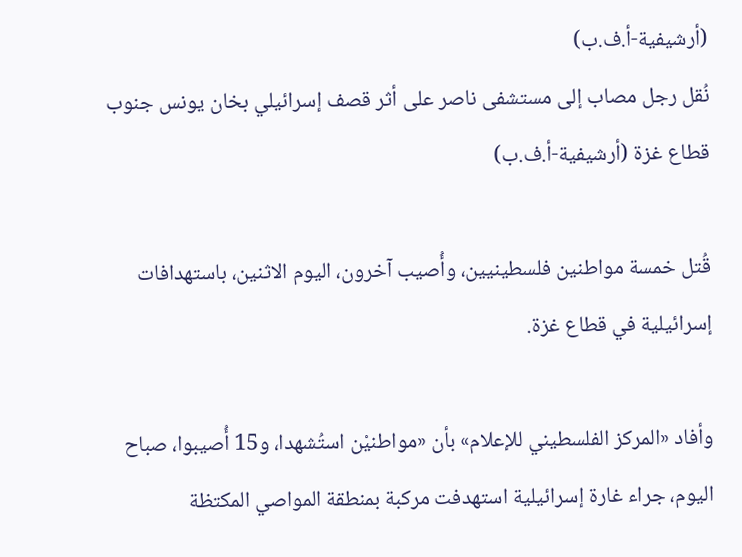(أرشيفية-أ.ف.ب)
نُقل رجل مصاب إلى مستشفى ناصر على أثر قصف إسرائيلي بخان يونس جنوب قطاع غزة (أرشيفية-أ.ف.ب)

قُتل خمسة مواطنين فلسطينيين، وأُصيب آخرون، اليوم الاثنين، باستهدافات إسرائيلية في قطاع غزة.

وأفاد «المركز الفلسطيني للإعلام» بأن «مواطنيْن استُشهدا، و15 أُصيبوا، صباح اليوم، جراء غارة إسرائيلية استهدفت مركبة بمنطقة المواصي المكتظة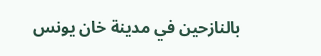بالنازحين في مدينة خان يونس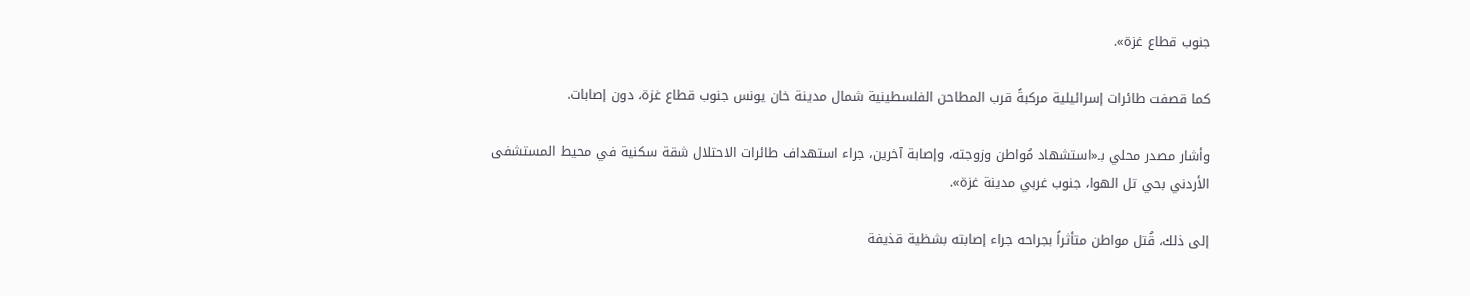جنوب قطاع غزة».

كما قصفت طائرات إسرائيلية مركبةً قرب المطاحن الفلسطينية شمال مدينة خان يونس جنوب قطاع غزة، دون إصابات.

وأشار مصدر محلي بـ«استشهاد مُواطن وزوجته، وإصابة آخرين، جراء استهداف طائرات الاحتلال شقة سكنية في محيط المستشفى الأردني بحي تل الهوا، جنوب غربي مدينة غزة».

إلى ذلك، قُتل مواطن متأثراً بجراحه جراء إصابته بشظية قذيفة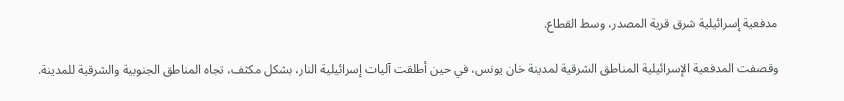مدفعية إسرائيلية شرق قرية المصدر، وسط القطاع.

وقصفت المدفعية الإسرائيلية المناطق الشرقية لمدينة خان يونس، في حين أطلقت آليات إسرائيلية النار، بشكل مكثف، تجاه المناطق الجنوبية والشرقية للمدينة.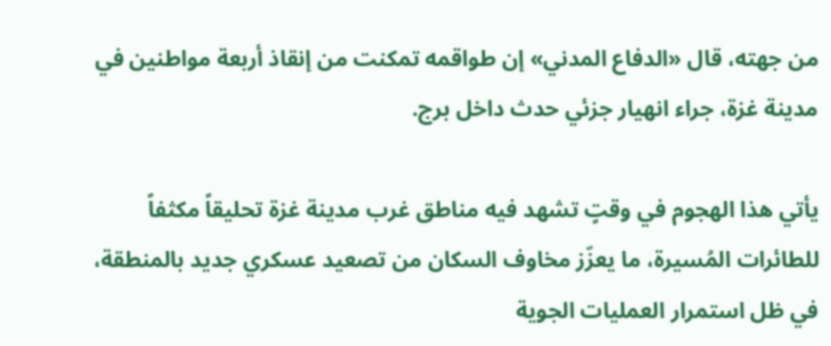من جهته، قال «الدفاع المدني» إن طواقمه تمكنت من إنقاذ أربعة مواطنين في مدينة غزة، جراء انهيار جزئي حدث داخل برج.

يأتي هذا الهجوم في وقتٍ تشهد فيه مناطق غرب مدينة غزة تحليقاً مكثفاً للطائرات المُسيرة، ما يعزّز مخاوف السكان من تصعيد عسكري جديد بالمنطقة، في ظل استمرار العمليات الجوية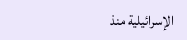الإسرائيلية منذ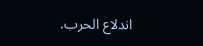اندلاع الحرب.